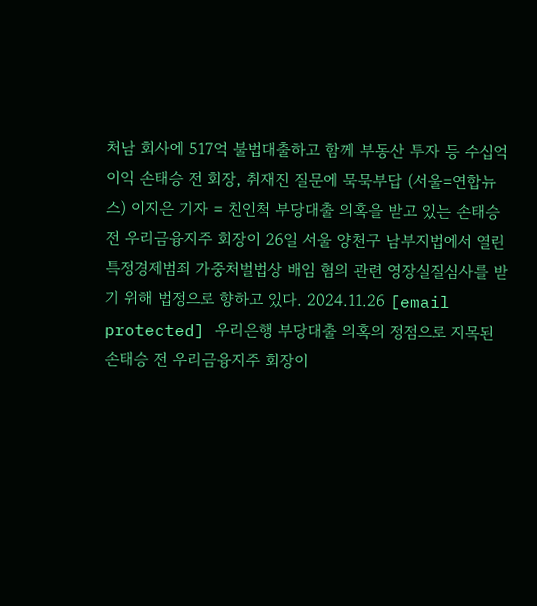처남 회사에 517억 불법대출하고 함께 부동산 투자 등 수십억 이익 손태승 전 회장, 취재진 질문에 묵묵부답 (서울=연합뉴스) 이지은 기자 = 친인척 부당대출 의혹을 받고 있는 손태승 전 우리금융지주 회장이 26일 서울 양천구 남부지법에서 열린 특정경제범죄 가중처벌법상 배임 혐의 관련 영장실질심사를 받기 위해 법정으로 향하고 있다. 2024.11.26 [email protected] 우리은행 부당대출 의혹의 정점으로 지목된 손태승 전 우리금융지주 회장이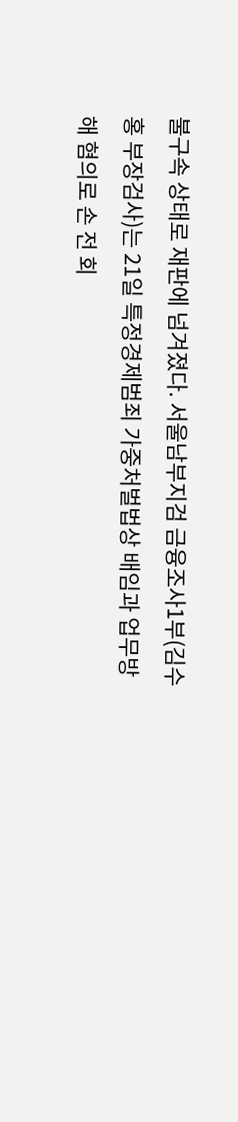불구속 상태로 재판에 넘겨졌다. 서울남부지검 금융조사1부(김수홍 부장검사)는 21일 특정경제범죄 가중처벌법상 배임과 업무방해 혐의로 손 전 회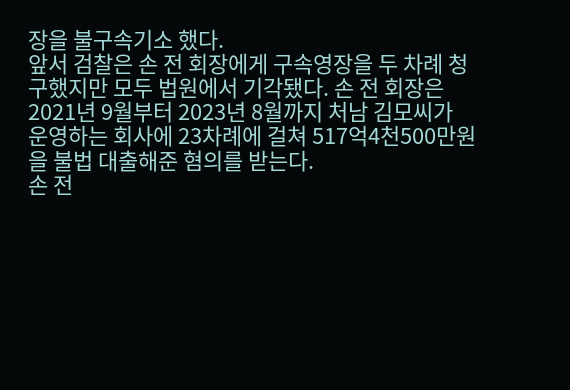장을 불구속기소 했다.
앞서 검찰은 손 전 회장에게 구속영장을 두 차례 청구했지만 모두 법원에서 기각됐다. 손 전 회장은 2021년 9월부터 2023년 8월까지 처남 김모씨가 운영하는 회사에 23차례에 걸쳐 517억4천500만원을 불법 대출해준 혐의를 받는다.
손 전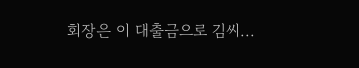회장은 이 대출금으로 김씨...